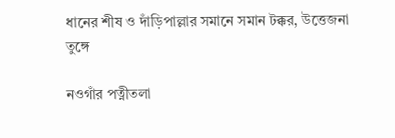ধানের শীষ ও দাঁড়িপাল্লার সমানে সমান টক্কর, উত্তেজনা তুঙ্গে

নওগাঁর পত্নীতলা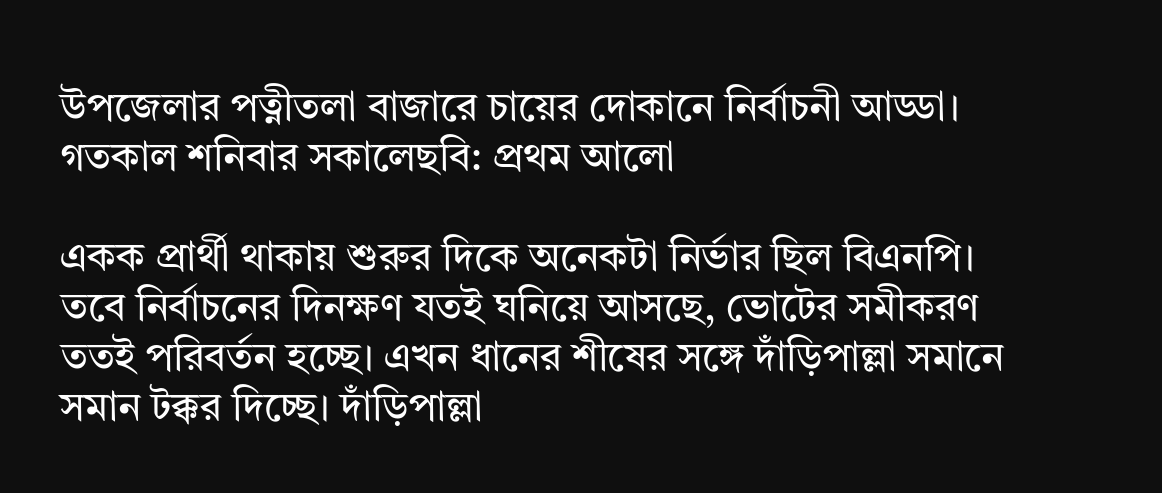উপজেলার পত্নীতলা বাজারে চায়ের দোকানে নির্বাচনী আড্ডা। গতকাল শনিবার সকালেছবি: প্রথম আলো

একক প্রার্থী থাকায় শুরুর দিকে অনেকটা নির্ভার ছিল বিএনপি। তবে নির্বাচনের দিনক্ষণ যতই ঘনিয়ে আসছে, ভোটের সমীকরণ ততই পরিবর্তন হচ্ছে। এখন ধানের শীষের সঙ্গে দাঁড়িপাল্লা সমানে সমান টক্কর দিচ্ছে। দাঁড়িপাল্লা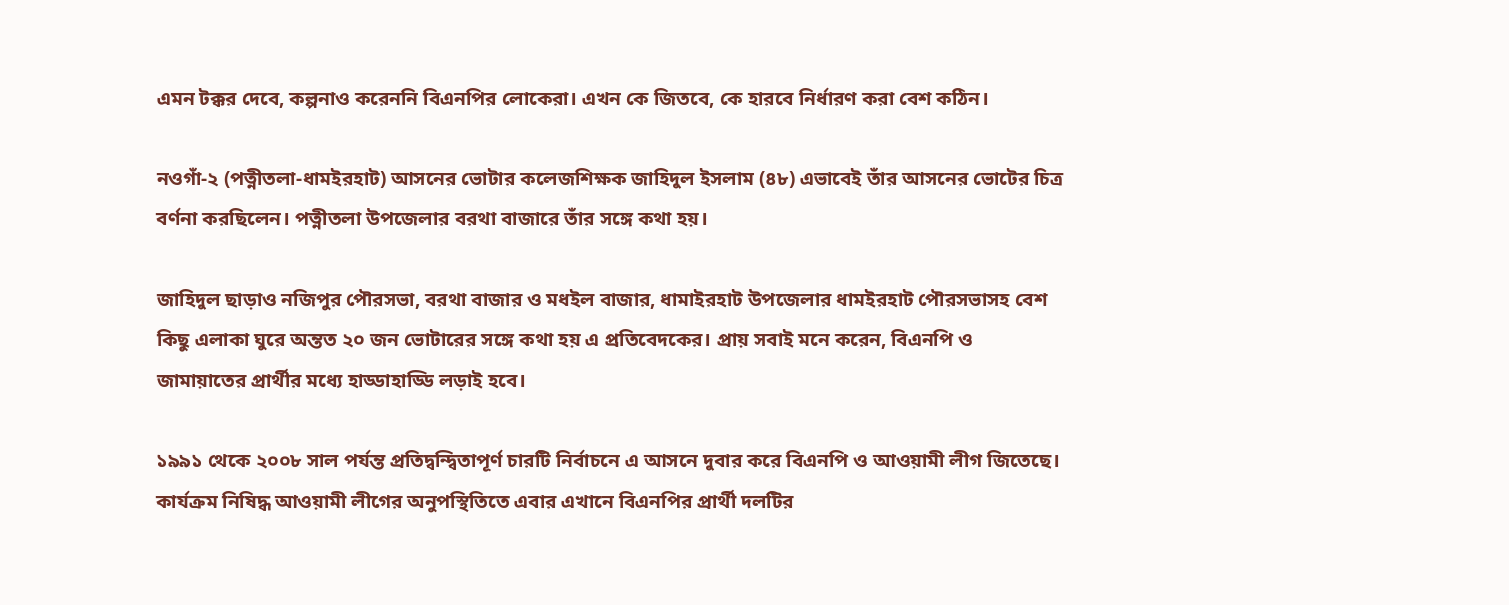এমন টক্কর দেবে, কল্পনাও করেননি বিএনপির লোকেরা। এখন কে জিতবে, কে হারবে নির্ধারণ করা বেশ কঠিন।

নওগাঁ-২ (পত্নীতলা-ধামইরহাট) আসনের ভোটার কলেজশিক্ষক জাহিদুল ইসলাম (৪৮) এভাবেই তাঁর আসনের ভোটের চিত্র বর্ণনা করছিলেন। পত্নীতলা উপজেলার বরথা বাজারে তাঁর সঙ্গে কথা হয়।

জাহিদুল ছাড়াও নজিপুর পৌরসভা, বরথা বাজার ও মধইল বাজার, ধামাইরহাট উপজেলার ধামইরহাট পৌরসভাসহ বেশ কিছু এলাকা ঘুরে অন্তত ২০ জন ভোটারের সঙ্গে কথা হয় এ প্রতিবেদকের। প্রায় সবাই মনে করেন, বিএনপি ও জামায়াতের প্রার্থীর মধ্যে হাড্ডাহাড্ডি লড়াই হবে।

১৯৯১ থেকে ২০০৮ সাল পর্যন্ত প্রতিদ্বন্দ্বিতাপূর্ণ চারটি নির্বাচনে এ আসনে দুবার করে বিএনপি ও আওয়ামী লীগ জিতেছে। কার্যক্রম নিষিদ্ধ আওয়ামী লীগের অনুপস্থিতিতে এবার এখানে বিএনপির প্রার্থী দলটির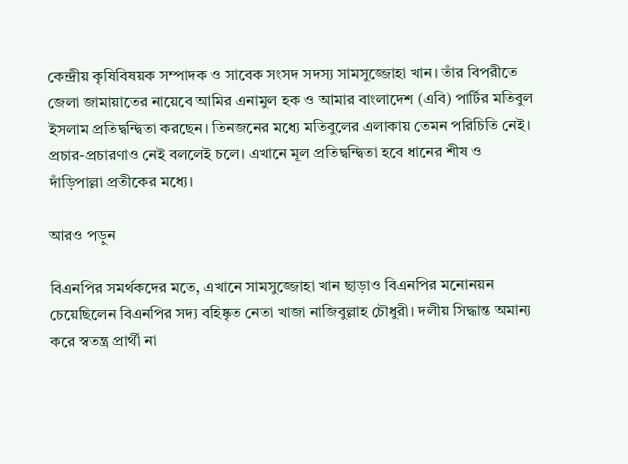কেন্দ্রীয় কৃষিবিষয়ক সম্পাদক ও সাবেক সংসদ সদস্য সামসুজ্জোহা খান। তাঁর বিপরীতে জেলা জামায়াতের নায়েবে আমির এনামুল হক ও আমার বাংলাদেশ (এবি) পার্টির মতিবুল ইসলাম প্রতিদ্বন্দ্বিতা করছেন। তিনজনের মধ্যে মতিবুলের এলাকায় তেমন পরিচিতি নেই। প্রচার-প্রচারণাও নেই বললেই চলে। এখানে মূল প্রতিদ্বন্দ্বিতা হবে ধানের শীষ ও দাঁড়িপাল্লা প্রতীকের মধ্যে।

আরও পড়ুন

বিএনপির সমর্থকদের মতে, এখানে সামসুজ্জোহা খান ছাড়াও বিএনপির মনোনয়ন চেয়েছিলেন বিএনপির সদ্য বহিষ্কৃত নেতা খাজা নাজিবুল্লাহ চৌধুরী। দলীয় সিদ্ধান্ত অমান্য করে স্বতন্ত্র প্রার্থী না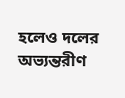হলেও দলের অভ্যন্তরীণ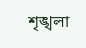শৃঙ্খলা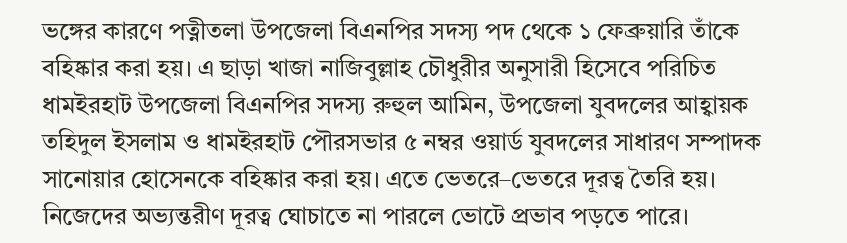ভঙ্গের কারণে পত্নীতলা উপজেলা বিএনপির সদস্য পদ থেকে ১ ফেব্রুয়ারি তাঁকে বহিষ্কার করা হয়। এ ছাড়া খাজা নাজিবুল্লাহ চৌধুরীর অনুসারী হিসেবে পরিচিত ধামইরহাট উপজেলা বিএনপির সদস্য রুহুল আমিন, উপজেলা যুবদলের আহ্বায়ক তহিদুল ইসলাম ও ধামইরহাট পৌরসভার ৫ নম্বর ওয়ার্ড যুবদলের সাধারণ সম্পাদক সানোয়ার হোসেনকে বহিষ্কার করা হয়। এতে ভেতরে–ভেতরে দূরত্ব তৈরি হয়। নিজেদের অভ্যন্তরীণ দূরত্ব ঘোচাতে না পারলে ভোটে প্রভাব পড়তে পারে।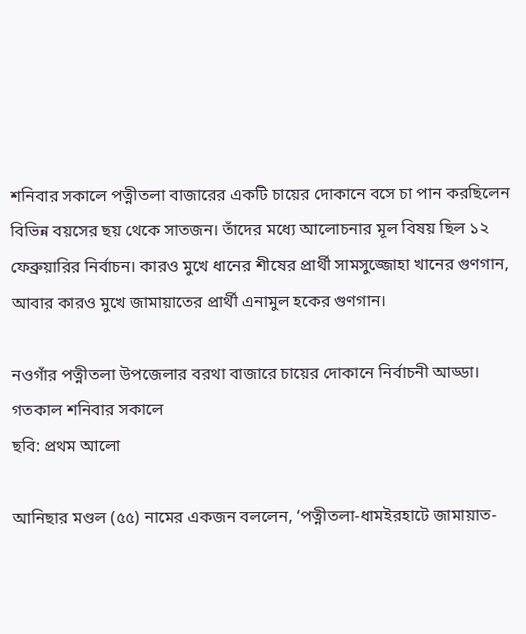শনিবার সকালে পত্নীতলা বাজারের একটি চায়ের দোকানে বসে চা পান করছিলেন বিভিন্ন বয়সের ছয় থেকে সাতজন। তাঁদের মধ্যে আলোচনার মূল বিষয় ছিল ১২ ফেব্রুয়ারির নির্বাচন। কারও মুখে ধানের শীষের প্রার্থী সামসুজ্জোহা খানের গুণগান, আবার কারও মুখে জামায়াতের প্রার্থী এনামুল হকের গুণগান।

নওগাঁর পত্নীতলা উপজেলার বরথা বাজারে চায়ের দোকানে নির্বাচনী আড্ডা। গতকাল শনিবার সকালে
ছবি: প্রথম আলো

আনিছার মণ্ডল (৫৫) নামের একজন বললেন, ‘পত্নীতলা-ধামইরহাটে জামায়াত-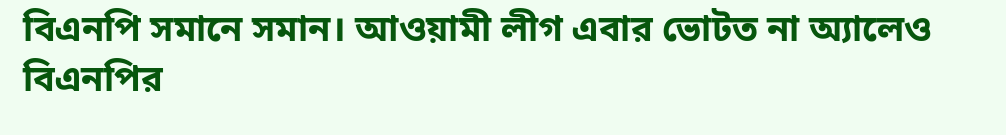বিএনপি সমানে সমান। আওয়ামী লীগ এবার ভোটত না অ্যালেও বিএনপির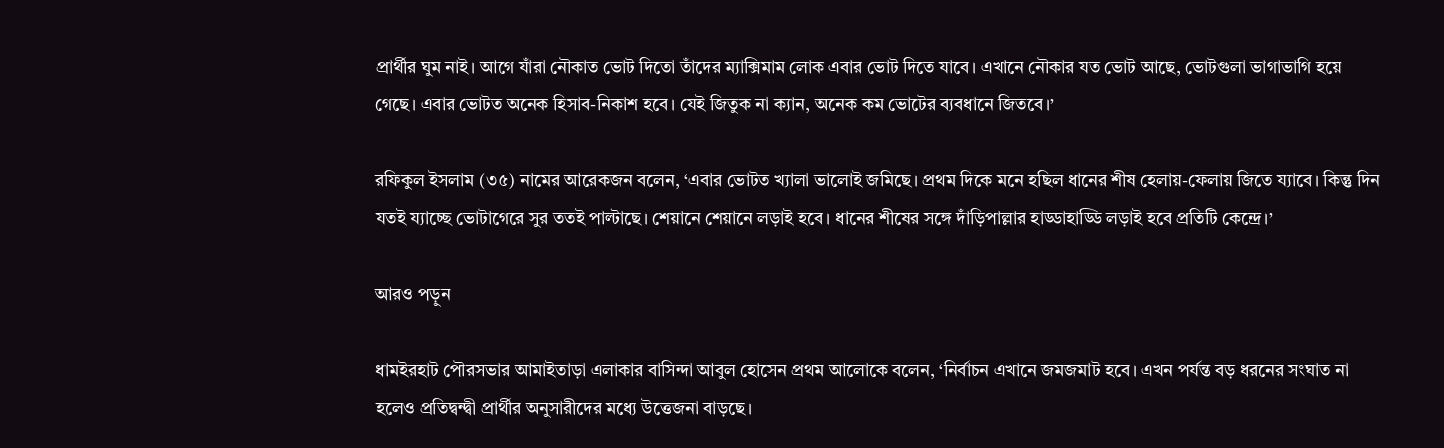প্রার্থীর ঘুম নাই। আগে যাঁরা নৌকাত ভোট দিতো তাঁদের ম্যাক্সিমাম লোক এবার ভোট দিতে যাবে। এখানে নৌকার যত ভোট আছে, ভোটগুলা ভাগাভাগি হয়ে গেছে। এবার ভোটত অনেক হিসাব-নিকাশ হবে। যেই জিতুক না ক্যান, অনেক কম ভোটের ব্যবধানে জিতবে।’

রফিকুল ইসলাম (৩৫) নামের আরেকজন বলেন, ‘এবার ভোটত খ্যালা ভালোই জমিছে। প্রথম দিকে মনে হছিল ধানের শীষ হেলায়-ফেলায় জিতে য্যাবে। কিন্তু দিন যতই য্যাচ্ছে ভোটাগেরে সুর ততই পাল্টাছে। শেয়ানে শেয়ানে লড়াই হবে। ধানের শীষের সঙ্গে দাঁড়িপাল্লার হাড্ডাহাড্ডি লড়াই হবে প্রতিটি কেন্দ্রে।’

আরও পড়ুন

ধামইরহাট পৌরসভার আমাইতাড়া এলাকার বাসিন্দা আবুল হোসেন প্রথম আলোকে বলেন, ‘নির্বাচন এখানে জমজমাট হবে। এখন পর্যন্ত বড় ধরনের সংঘাত না হলেও প্রতিদ্বন্দ্বী প্রার্থীর অনুসারীদের মধ্যে উত্তেজনা বাড়ছে।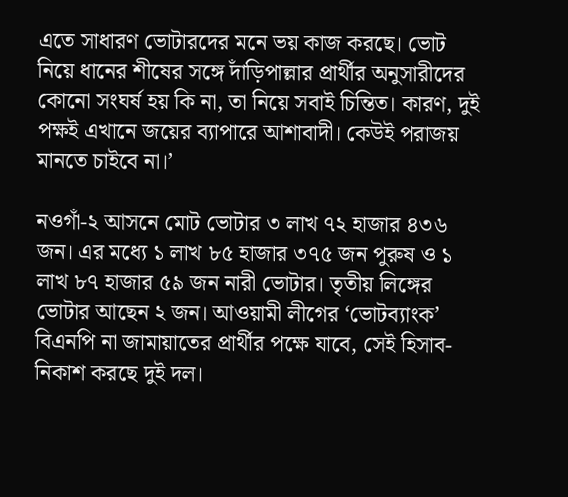এতে সাধারণ ভোটারদের মনে ভয় কাজ করছে। ভোট নিয়ে ধানের শীষের সঙ্গে দাঁড়িপাল্লার প্রার্থীর অনুসারীদের কোনো সংঘর্ষ হয় কি না, তা নিয়ে সবাই চিন্তিত। কারণ, দুই পক্ষই এখানে জয়ের ব্যাপারে আশাবাদী। কেউই পরাজয় মানতে চাইবে না।’

নওগাঁ-২ আসনে মোট ভোটার ৩ লাখ ৭২ হাজার ৪৩৬ জন। এর মধ্যে ১ লাখ ৮৫ হাজার ৩৭৫ জন পুরুষ ও ১ লাখ ৮৭ হাজার ৫৯ জন নারী ভোটার। তৃতীয় লিঙ্গের ভোটার আছেন ২ জন। আওয়ামী লীগের ‘ভোটব্যাংক’ বিএনপি না জামায়াতের প্রার্থীর পক্ষে যাবে, সেই হিসাব-নিকাশ করছে দুই দল।